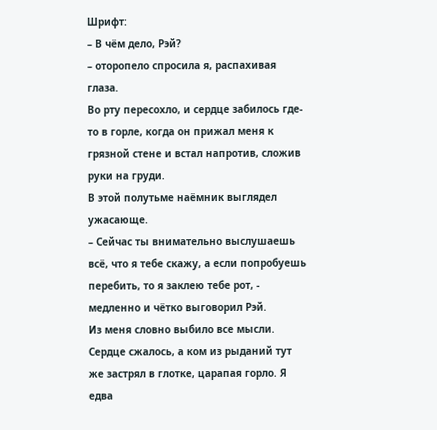Шрифт:
– В чём дело, Рэй?
– оторопело спросила я, распахивая глаза.
Во рту пересохло, и сердце забилось где-то в горле, когда он прижал меня к грязной стене и встал напротив, сложив руки на груди.
В этой полутьме наёмник выглядел ужасающе.
– Сейчас ты внимательно выслушаешь всё, что я тебе скажу, а если попробуешь перебить, то я заклею тебе рот, - медленно и чётко выговорил Рэй.
Из меня словно выбило все мысли. Сердце сжалось, а ком из рыданий тут же застрял в глотке, царапая горло. Я едва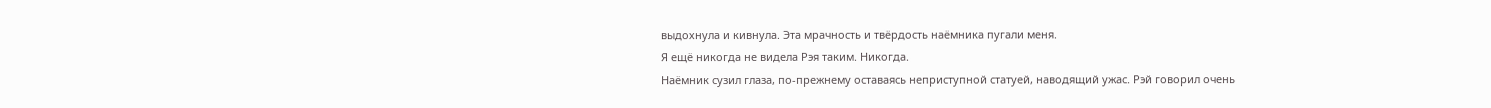выдохнула и кивнула. Эта мрачность и твёрдость наёмника пугали меня.
Я ещё никогда не видела Рэя таким. Никогда.
Наёмник сузил глаза, по-прежнему оставаясь неприступной статуей, наводящий ужас. Рэй говорил очень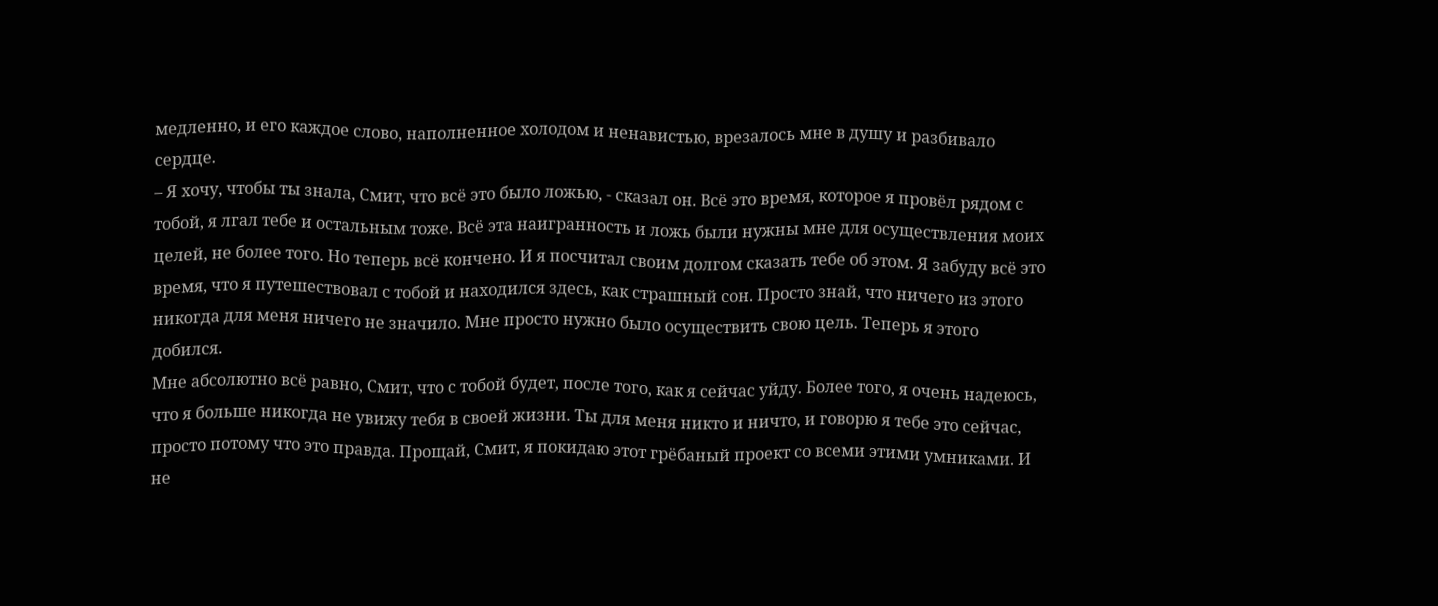медленно, и его каждое слово, наполненное холодом и ненавистью, врезалось мне в душу и разбивало сердце.
– Я хочу, чтобы ты знала, Смит, что всё это было ложью, - сказал он. Всё это время, которое я провёл рядом с тобой, я лгал тебе и остальным тоже. Всё эта наигранность и ложь были нужны мне для осуществления моих целей, не более того. Но теперь всё кончено. И я посчитал своим долгом сказать тебе об этом. Я забуду всё это время, что я путешествовал с тобой и находился здесь, как страшный сон. Просто знай, что ничего из этого никогда для меня ничего не значило. Мне просто нужно было осуществить свою цель. Теперь я этого добился.
Мне абсолютно всё равно, Смит, что с тобой будет, после того, как я сейчас уйду. Более того, я очень надеюсь, что я больше никогда не увижу тебя в своей жизни. Ты для меня никто и ничто, и говорю я тебе это сейчас, просто потому что это правда. Прощай, Смит, я покидаю этот грёбаный проект со всеми этими умниками. И не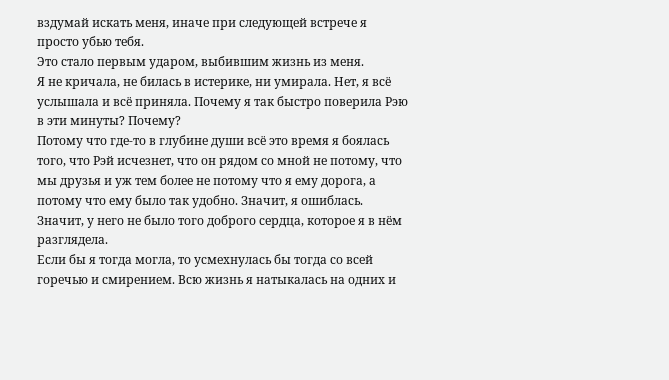вздумай искать меня, иначе при следующей встрече я просто убью тебя.
Это стало первым ударом, выбившим жизнь из меня.
Я не кричала, не билась в истерике, ни умирала. Нет, я всё услышала и всё приняла. Почему я так быстро поверила Рэю в эти минуты? Почему?
Потому что где-то в глубине души всё это время я боялась того, что Рэй исчезнет, что он рядом со мной не потому, что мы друзья и уж тем более не потому что я ему дорога, а потому что ему было так удобно. Значит, я ошиблась. Значит, у него не было того доброго сердца, которое я в нём разглядела.
Если бы я тогда могла, то усмехнулась бы тогда со всей горечью и смирением. Всю жизнь я натыкалась на одних и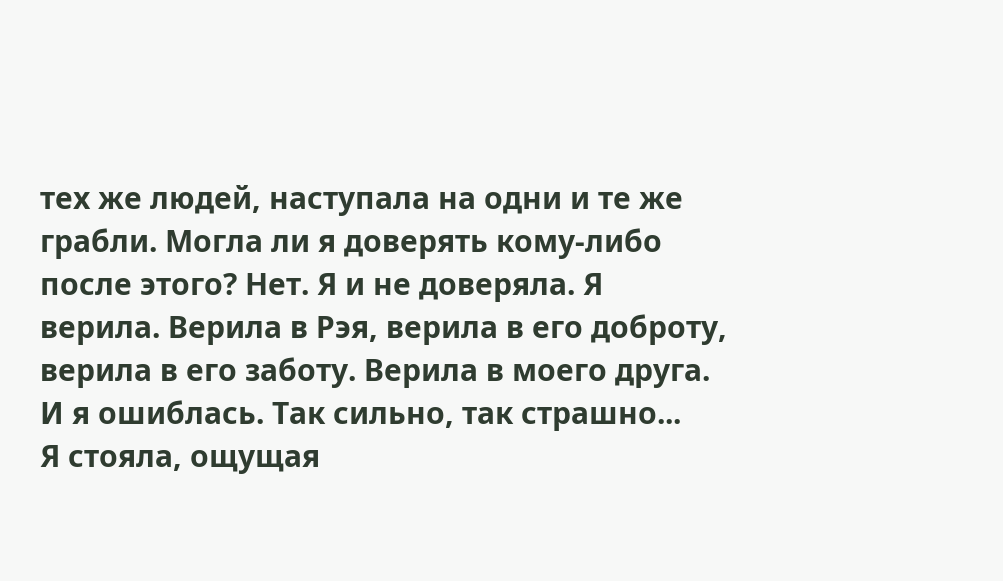тех же людей, наступала на одни и те же грабли. Могла ли я доверять кому-либо после этого? Нет. Я и не доверяла. Я верила. Верила в Рэя, верила в его доброту, верила в его заботу. Верила в моего друга.
И я ошиблась. Так сильно, так страшно...
Я стояла, ощущая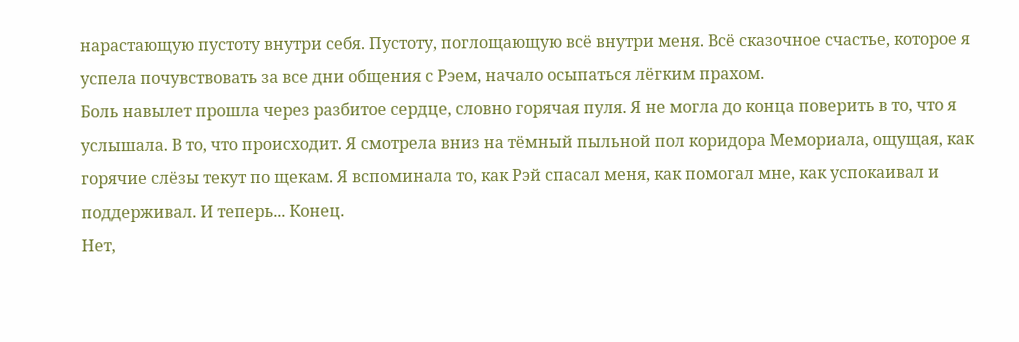нарастающую пустоту внутри себя. Пустоту, поглощающую всё внутри меня. Всё сказочное счастье, которое я успела почувствовать за все дни общения с Рэем, начало осыпаться лёгким прахом.
Боль навылет прошла через разбитое сердце, словно горячая пуля. Я не могла до конца поверить в то, что я услышала. В то, что происходит. Я смотрела вниз на тёмный пыльной пол коридора Мемориала, ощущая, как горячие слёзы текут по щекам. Я вспоминала то, как Рэй спасал меня, как помогал мне, как успокаивал и поддерживал. И теперь... Конец.
Нет,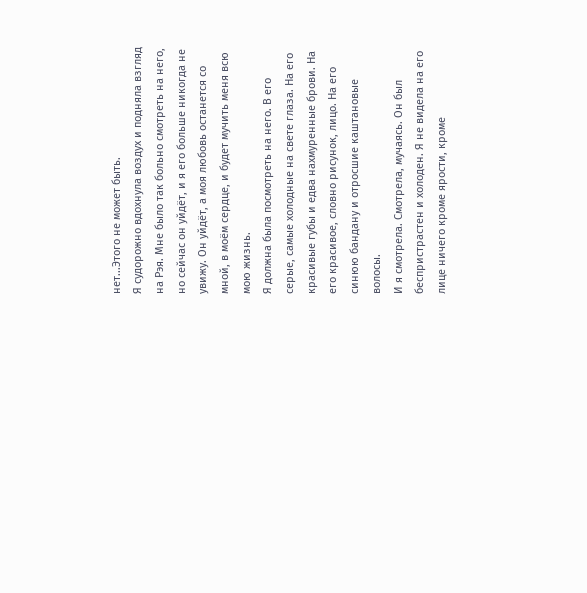нет...Этого не может быть.
Я судорожно вдохнула воздух и подняла взгляд на Рэя. Мне было так больно смотреть на него, но сейчас он уйдёт, и я его больше никогда не увижу. Он уйдёт, а моя любовь останется со мной, в моём сердце, и будет мучить меня всю мою жизнь.
Я должна была посмотреть на него. В его серые, самые холодные на свете глаза. На его красивые губы и едва нахмуренные брови. На его красивое, словно рисунок, лицо. На его синюю бандану и отросшие каштановые волосы.
И я смотрела. Смотрела, мучаясь. Он был беспристрастен и холоден. Я не видела на его лице ничего кроме ярости, кроме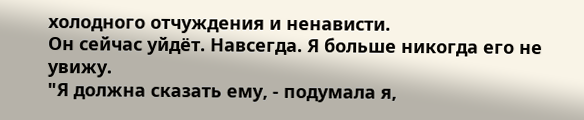холодного отчуждения и ненависти.
Он сейчас уйдёт. Навсегда. Я больше никогда его не увижу.
"Я должна сказать ему, - подумала я,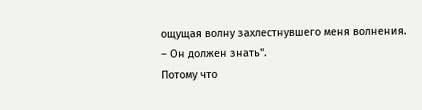ощущая волну захлестнувшего меня волнения.
– Он должен знать".
Потому что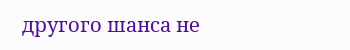другого шанса не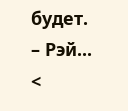будет.
– Рэй...
<